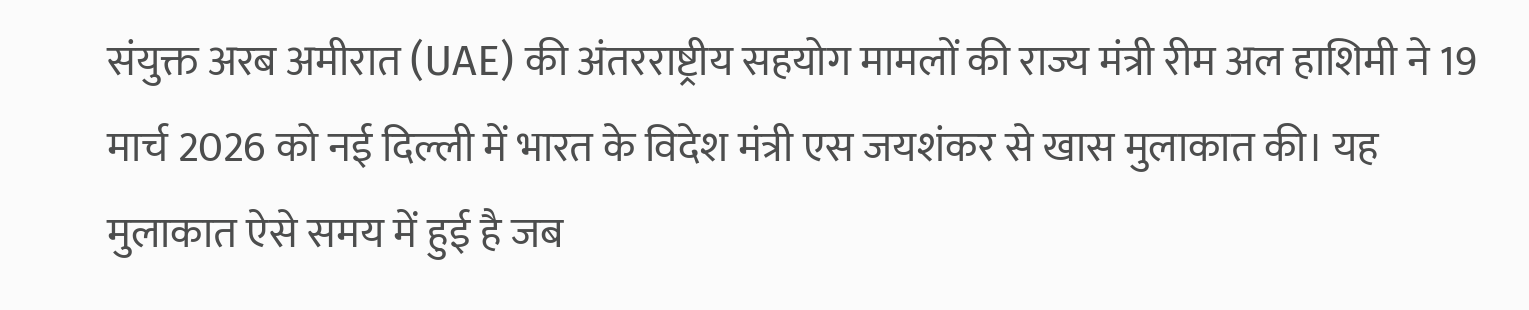संयुक्त अरब अमीरात (UAE) की अंतरराष्ट्रीय सहयोग मामलों की राज्य मंत्री रीम अल हाशिमी ने 19 मार्च 2026 को नई दिल्ली में भारत के विदेश मंत्री एस जयशंकर से खास मुलाकात की। यह मुलाकात ऐसे समय में हुई है जब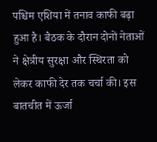पश्चिम एशिया में तनाव काफी बढ़ा हुआ है। बैठक के दौरान दोनों नेताओं ने क्षेत्रीय सुरक्षा और स्थिरता को लेकर काफी देर तक चर्चा की। इस बातचीत में ऊर्जा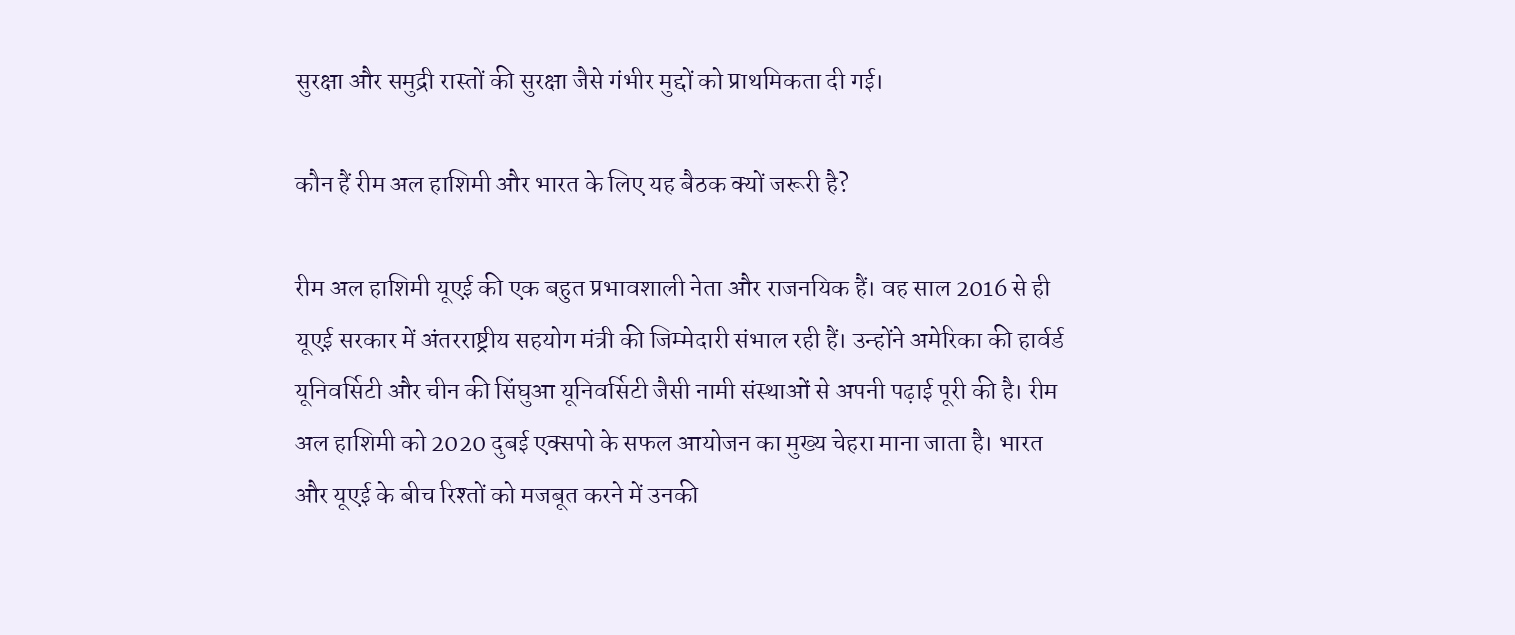सुरक्षा और समुद्री रास्तों की सुरक्षा जैसे गंभीर मुद्दों को प्राथमिकता दी गई।

कौन हैं रीम अल हाशिमी और भारत के लिए यह बैठक क्यों जरूरी है?

रीम अल हाशिमी यूएई की एक बहुत प्रभावशाली नेता और राजनयिक हैं। वह साल 2016 से ही यूएई सरकार में अंतरराष्ट्रीय सहयोग मंत्री की जिम्मेदारी संभाल रही हैं। उन्होंने अमेरिका की हार्वर्ड यूनिवर्सिटी और चीन की सिंघुआ यूनिवर्सिटी जैसी नामी संस्थाओं से अपनी पढ़ाई पूरी की है। रीम अल हाशिमी को 2020 दुबई एक्सपो के सफल आयोजन का मुख्य चेहरा माना जाता है। भारत और यूएई के बीच रिश्तों को मजबूत करने में उनकी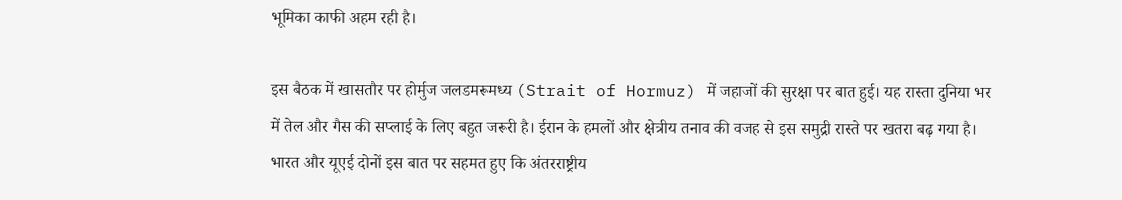भूमिका काफी अहम रही है।

इस बैठक में खासतौर पर होर्मुज जलडमरूमध्य (Strait of Hormuz) में जहाजों की सुरक्षा पर बात हुई। यह रास्ता दुनिया भर में तेल और गैस की सप्लाई के लिए बहुत जरूरी है। ईरान के हमलों और क्षेत्रीय तनाव की वजह से इस समुद्री रास्ते पर खतरा बढ़ गया है। भारत और यूएई दोनों इस बात पर सहमत हुए कि अंतरराष्ट्रीय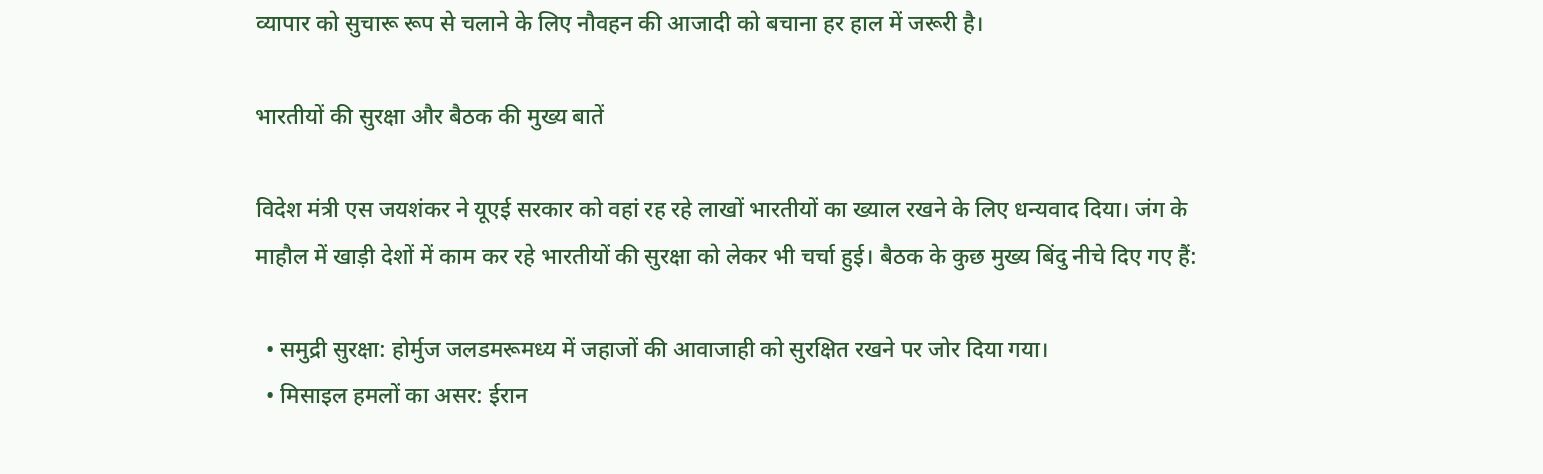व्यापार को सुचारू रूप से चलाने के लिए नौवहन की आजादी को बचाना हर हाल में जरूरी है।

भारतीयों की सुरक्षा और बैठक की मुख्य बातें

विदेश मंत्री एस जयशंकर ने यूएई सरकार को वहां रह रहे लाखों भारतीयों का ख्याल रखने के लिए धन्यवाद दिया। जंग के माहौल में खाड़ी देशों में काम कर रहे भारतीयों की सुरक्षा को लेकर भी चर्चा हुई। बैठक के कुछ मुख्य बिंदु नीचे दिए गए हैं:

  • समुद्री सुरक्षा: होर्मुज जलडमरूमध्य में जहाजों की आवाजाही को सुरक्षित रखने पर जोर दिया गया।
  • मिसाइल हमलों का असर: ईरान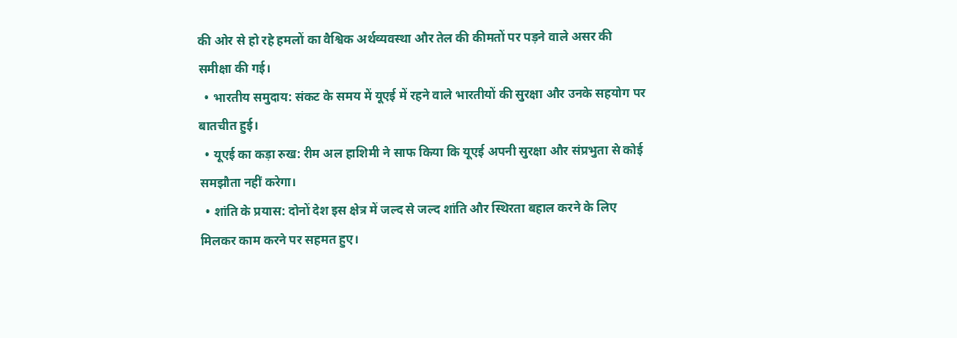की ओर से हो रहे हमलों का वैश्विक अर्थव्यवस्था और तेल की कीमतों पर पड़ने वाले असर की समीक्षा की गई।
  • भारतीय समुदाय: संकट के समय में यूएई में रहने वाले भारतीयों की सुरक्षा और उनके सहयोग पर बातचीत हुई।
  • यूएई का कड़ा रुख: रीम अल हाशिमी ने साफ किया कि यूएई अपनी सुरक्षा और संप्रभुता से कोई समझौता नहीं करेगा।
  • शांति के प्रयास: दोनों देश इस क्षेत्र में जल्द से जल्द शांति और स्थिरता बहाल करने के लिए मिलकर काम करने पर सहमत हुए।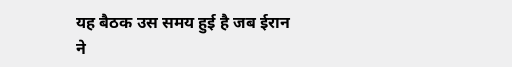यह बैठक उस समय हुई है जब ईरान ने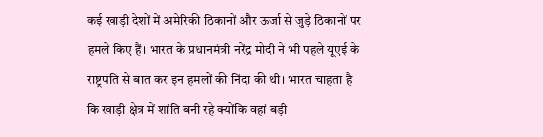कई खाड़ी देशों में अमेरिकी ठिकानों और ऊर्जा से जुड़े ठिकानों पर हमले किए हैं। भारत के प्रधानमंत्री नरेंद्र मोदी ने भी पहले यूएई के राष्ट्रपति से बात कर इन हमलों की निंदा की थी। भारत चाहता है कि खाड़ी क्षेत्र में शांति बनी रहे क्योंकि वहां बड़ी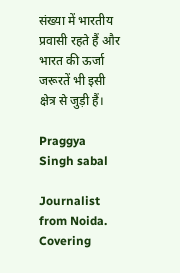संख्या में भारतीय प्रवासी रहते हैं और भारत की ऊर्जा जरूरतें भी इसी क्षेत्र से जुड़ी हैं।

Praggya Singh sabal

Journalist from Noida. Covering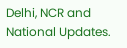Delhi, NCR and National Updates.